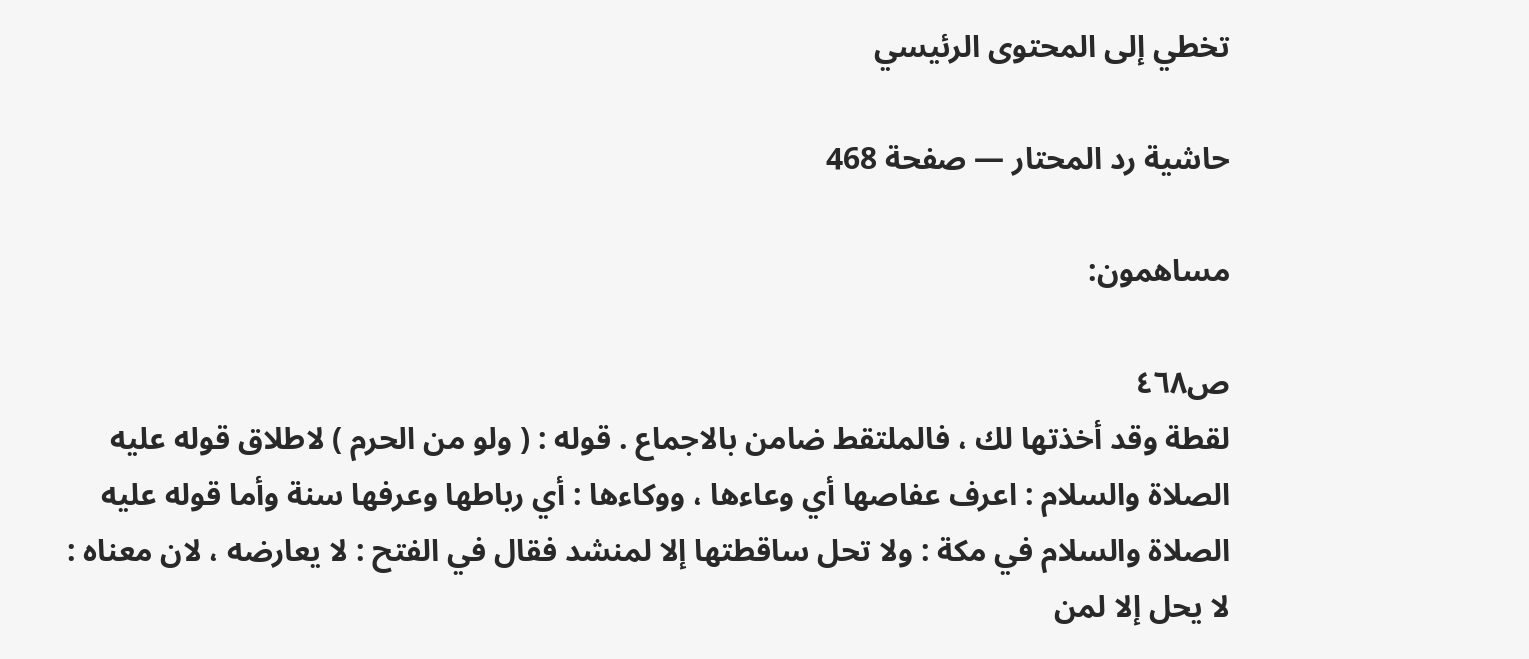تخطي إلى المحتوى الرئيسي

حاشية رد المحتار — صفحة 468

مساهمون:

ص٤٦٨
لقطة وقد أخذتها لك ، فالملتقط ضامن بالاجماع . قوله : ( ولو من الحرم ) لاطلاق قوله عليه الصلاة والسلام : اعرف عفاصها أي وعاءها ، ووكاءها : أي رباطها وعرفها سنة وأما قوله عليه الصلاة والسلام في مكة : ولا تحل ساقطتها إلا لمنشد فقال في الفتح : لا يعارضه ، لان معناه : لا يحل إلا لمن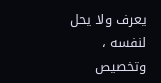يعرف ولا يحل لنفسه ، وتخصيص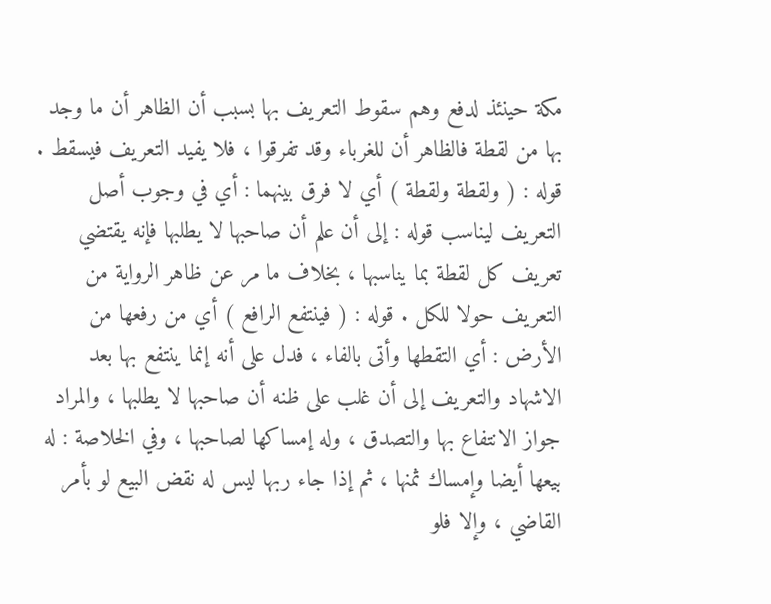مكة حينئذ لدفع وهم سقوط التعريف بها بسبب أن الظاهر أن ما وجد بها من لقطة فالظاهر أن للغرباء وقد تفرقوا ، فلا يفيد التعريف فيسقط . قوله : ( ولقطة ولقطة ) أي لا فرق بينهما : أي في وجوب أصل التعريف ليناسب قوله : إلى أن علم أن صاحبها لا يطلبها فإنه يقتضي تعريف كل لقطة بما يناسبها ، بخلاف ما مر عن ظاهر الرواية من التعريف حولا للكل . قوله : ( فينتفع الرافع ) أي من رفعها من الأرض : أي التقطها وأتى بالفاء ، فدل على أنه إنما ينتفع بها بعد الاشهاد والتعريف إلى أن غلب على ظنه أن صاحبها لا يطلبها ، والمراد جواز الانتفاع بها والتصدق ، وله إمساكها لصاحبها ، وفي الخلاصة : له بيعها أيضا وإمساك ثمنها ، ثم إذا جاء ربها ليس له نقض البيع لو بأمر القاضي ، وإلا فلو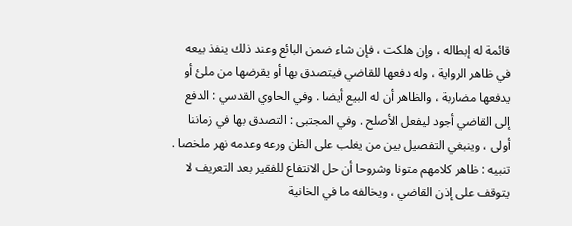قائمة له إبطاله ، وإن هلكت ، فإن شاء ضمن البائع وعند ذلك ينفذ بيعه في ظاهر الرواية ، وله دفعها للقاضي فيتصدق بها أو يقرضها من ملئ أو يدفعها مضاربة ، والظاهر أن له البيع أيضا . وفي الحاوي القدسي : الدفع إلى القاضي أجود ليفعل الأصلح . وفي المجتبى : التصدق بها في زماننا أولى ، وينبغي التفصيل بين من يغلب على الظن ورعه وعدمه نهر ملخصا . تنبيه : ظاهر كلامهم متونا وشروحا أن حل الانتفاع للفقير بعد التعريف لا يتوقف على إذن القاضي ، ويخالفه ما في الخانية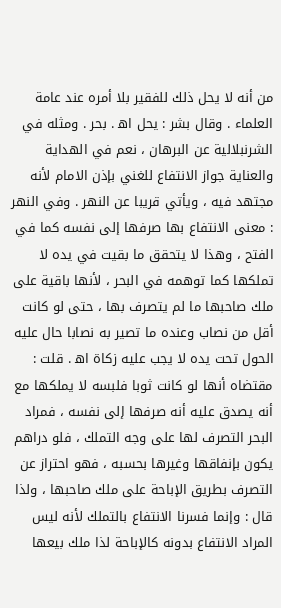من أنه لا يحل ذلك للفقير بلا أمره عند عامة العلماء . وقال بشر : يحل اه‍ . بحر . ومثله في الشرنبلالية عن البرهان ، نعم في الهداية والعناية جواز الانتفاع للغني بإذن الامام لأنه مجتهد فيه ، ويأتي قريبا عن النهر . وفي النهر : معنى الانتفاع بها صرفها إلى نفسه كما في الفتح ، وهذا لا يتحقق ما بقيت في يده لا تملكها كما توهمه في البحر ، لأنها باقية على ملك صاحبها ما لم يتصرف بها ، حتى لو كانت أقل من نصاب وعنده ما تصير به نصابا حال عليه الحول تحت يده لا يجب عليه زكاة اه‍ . قلت : مقتضاه أنها لو كانت ثوبا فلبسه لا يملكها مع أنه يصدق عليه أنه صرفها إلى نفسه ، فمراد البحر التصرف لها على وجه التملك ، فلو دراهم يكون بإنفاقها وغيرها بحسبه ، فهو احتراز عن التصرف بطريق الإباحة على ملك صاحبها ، ولذا قال : وإنما فسرنا الانتفاع بالتملك لأنه ليس المراد الانتفاع بدونه كالإباحة لذا ملك بيعها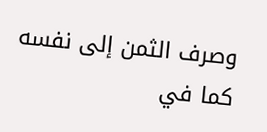وصرف الثمن إلى نفسه كما في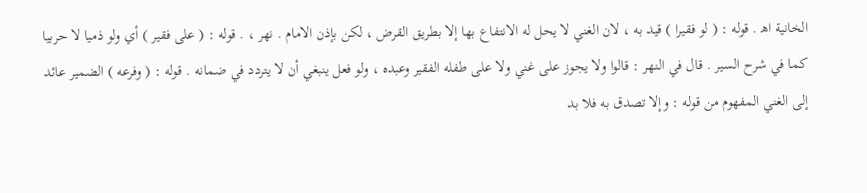الخانية اه‍ . قوله : ( لو فقيرا ) قيد به ، لان الغني لا يحل له الانتفاع بها إلا بطريق القرض ، لكن بإذن الامام . نهر ، . قوله : ( على فقير ) أي ولو ذميا لا حربيا كما في شرح السير . قال في النهر : قالوا ولا يجوز على غني ولا على طفله الفقير وعبده ، ولو فعل ينبغي أن لا يتردد في ضمانه . قوله : ( وفرعه ) الضمير عائد إلى الغني المفهوم من قوله : وإلا تصدق به فلا بد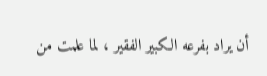أن يراد بفرعه الكبير الفقير ، لما علمت من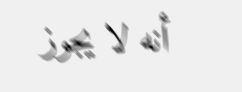أنه لا يجوز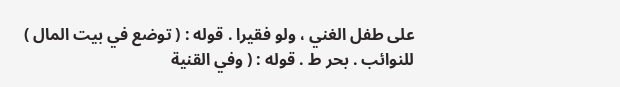على طفل الغني ، ولو فقيرا . قوله : ( توضع في بيت المال ) للنوائب . بحر ط . قوله : ( وفي القنية